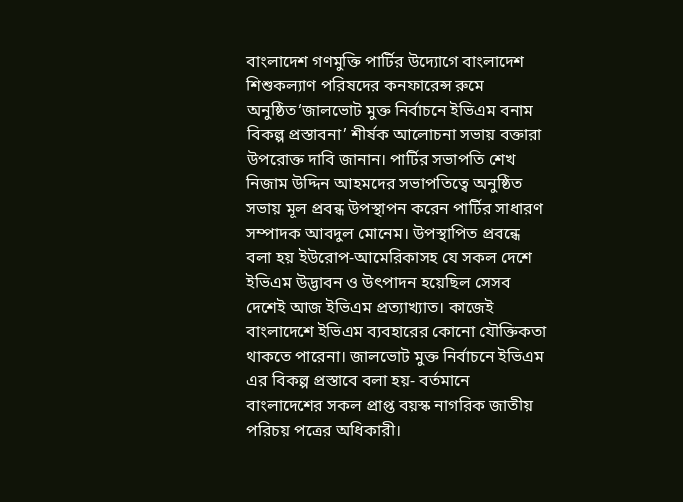বাংলাদেশ গণমুক্তি পার্টির উদ্যোগে বাংলাদেশ শিশুকল্যাণ পরিষদের কনফারেন্স রুমে অনুষ্ঠিত‘জালভোট মুক্ত নির্বাচনে ইভিএম বনাম বিকল্প প্রস্তাবনা’ শীর্ষক আলোচনা সভায় বক্তারা উপরোক্ত দাবি জানান। পার্টির সভাপতি শেখ নিজাম উদ্দিন আহমদের সভাপতিত্বে অনুষ্ঠিত সভায় মূল প্রবন্ধ উপস্থাপন করেন পার্টির সাধারণ সম্পাদক আবদুল মোনেম। উপস্থাপিত প্রবন্ধে বলা হয় ইউরোপ-আমেরিকাসহ যে সকল দেশে ইভিএম উদ্ভাবন ও উৎপাদন হয়েছিল সেসব দেশেই আজ ইভিএম প্রত্যাখ্যাত। কাজেই বাংলাদেশে ইভিএম ব্যবহারের কোনো যৌক্তিকতা থাকতে পারেনা। জালভোট মুক্ত নির্বাচনে ইভিএম এর বিকল্প প্রস্তাবে বলা হয়- বর্তমানে বাংলাদেশের সকল প্রাপ্ত বয়স্ক নাগরিক জাতীয় পরিচয় পত্রের অধিকারী।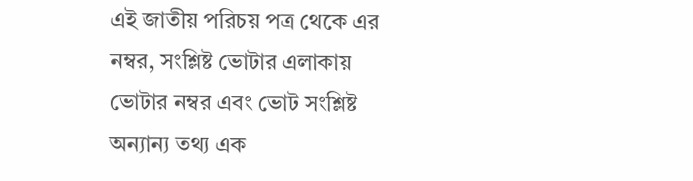এই জাতীয় পরিচয় পত্র থেকে এর নম্বর, সংশ্লিষ্ট ভোটার এলাকায় ভোটার নম্বর এবং ভোট সংশ্লিষ্ট অন্যান্য তথ্য এক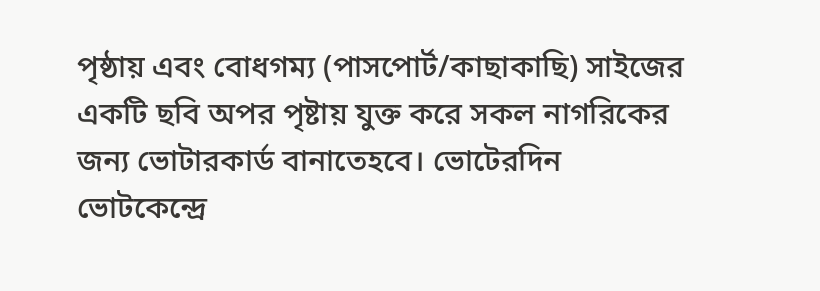পৃষ্ঠায় এবং বোধগম্য (পাসপোর্ট/কাছাকাছি) সাইজের একটি ছবি অপর পৃষ্টায় যুক্ত করে সকল নাগরিকের জন্য ভোটারকার্ড বানাতেহবে। ভোটেরদিন ভোটকেন্দ্রে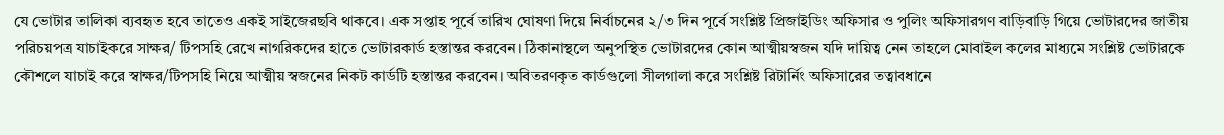যে ভোটার তালিকা ব্যবহৃত হবে তাতেও একই সাইজেরছবি থাকবে। এক সপ্তাহ পূর্বে তারিখ ঘোষণা দিয়ে নির্বাচনের ২/৩ দিন পূর্বে সংশ্লিষ্ট প্রিজাইডিং অফিসার ও পুলিং অফিসারগণ বাড়িবাড়ি গিয়ে ভোটারদের জাতীয় পরিচয়পত্র যাচাইকরে সাক্ষর/ টিপসহি রেখে নাগরিকদের হাতে ভোটারকার্ড হস্তান্তর করবেন। ঠিকানাস্থলে অনুপস্থিত ভোটারদের কোন আত্মীয়স্বজন যদি দায়িত্ব নেন তাহলে মোবাইল কলের মাধ্যমে সংশ্লিষ্ট ভোটারকে কৌশলে যাচাই করে স্বাক্ষর/টিপসহি নিয়ে আত্মীয় স্বজনের নিকট কার্ডটি হস্তান্তর করবেন। অবিতরণকৃত কার্ডগুলো সীলগালা করে সংশ্লিষ্ট রিটার্নিং অফিসারের তত্বাবধানে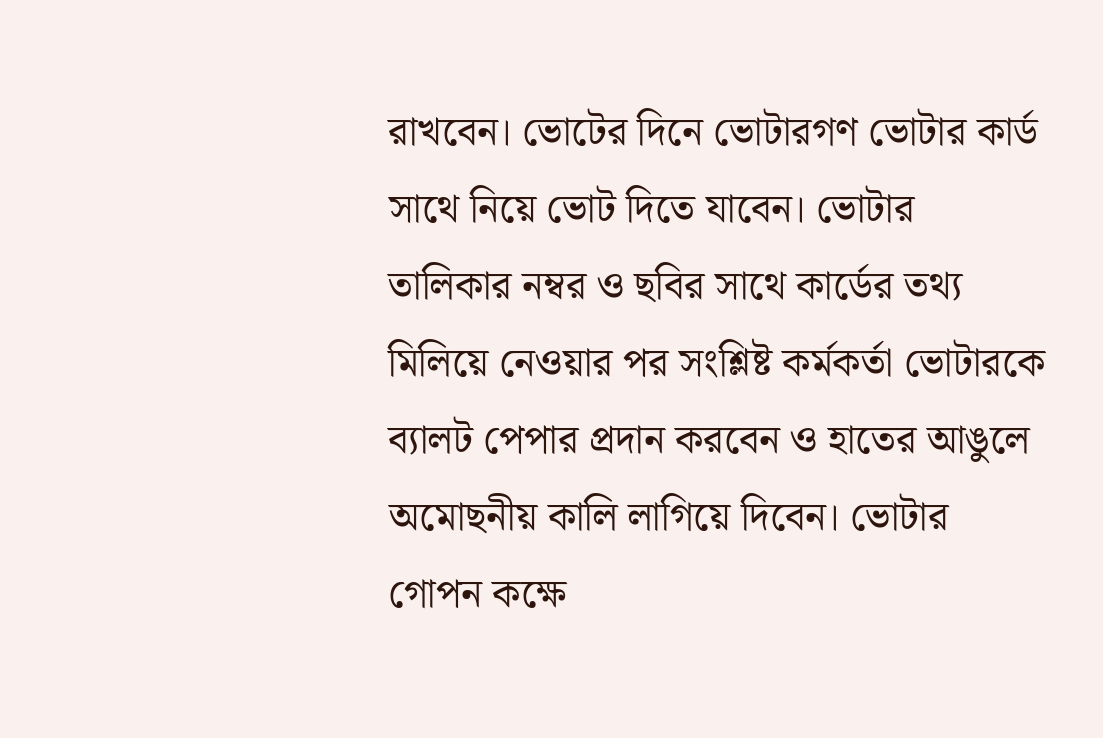রাখবেন। ভোটের দিনে ভোটারগণ ভোটার কার্ড সাথে নিয়ে ভোট দিতে যাবেন। ভোটার তালিকার নম্বর ও ছবির সাথে কার্ডের তথ্য মিলিয়ে নেওয়ার পর সংশ্লিষ্ট কর্মকর্তা ভোটারকে ব্যালট পেপার প্রদান করবেন ও হাতের আঙুলে অমোছনীয় কালি লাগিয়ে দিবেন। ভোটার গোপন কক্ষে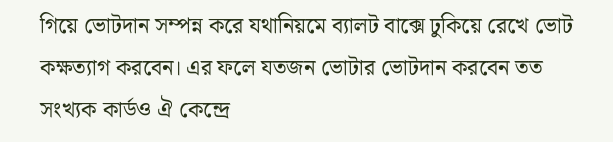গিয়ে ভোটদান সম্পন্ন করে যথানিয়মে ব্যালট বাক্সে ঢুকিয়ে রেখে ভোট কক্ষত্যাগ করবেন। এর ফলে যতজন ভোটার ভোটদান করবেন তত সংখ্যক কার্ডও ঐ কেন্দ্রে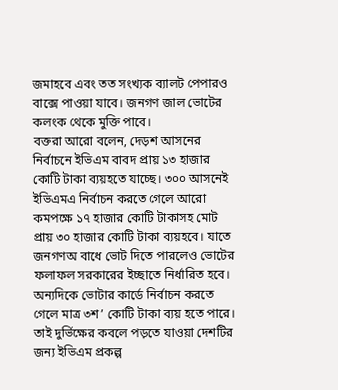জমাহবে এবং তত সংখ্যক ব্যালট পেপারও বাক্সে পাওয়া যাবে। জনগণ জাল ভোটের কলংক থেকে মুক্তি পাবে।
বক্তরা আরো বলেন, দেড়শ আসনের নির্বাচনে ইভিএম বাবদ প্রায় ১৩ হাজার কোটি টাকা ব্যয়হতে যাচ্ছে। ৩০০ আসনেই ইভিএমএ নির্বাচন করতে গেলে আরো কমপক্ষে ১৭ হাজার কোটি টাকাসহ মোট প্রায় ৩০ হাজার কোটি টাকা ব্যয়হবে। যাতে জনগণঅ বাধে ভোট দিতে পারলেও ভোটের ফলাফল সরকারের ইচ্ছাতে নির্ধারিত হবে। অন্যদিকে ভোটার কার্ডে নির্বাচন করতে গেলে মাত্র ৩শ’ কোটি টাকা ব্যয় হতে পারে। তাই দুর্ভিক্ষের কবলে পড়তে যাওয়া দেশটির জন্য ইভিএম প্রকল্প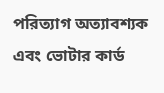পরিত্যাগ অত্যাবশ্যক এবং ভোটার কার্ড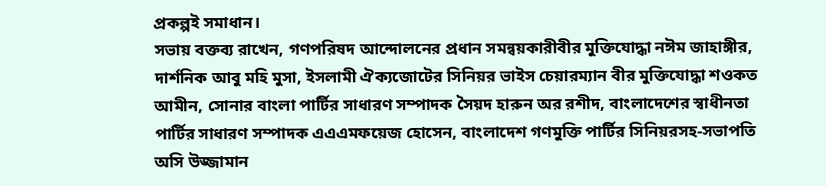প্রকল্পই সমাধান।
সভায় বক্তব্য রাখেন, গণপরিষদ আন্দোলনের প্রধান সমন্বয়কারীবীর মুক্তিযোদ্ধা নঈম জাহাঙ্গীর, দার্শনিক আবু মহি মুসা, ইসলামী ঐক্যজোটের সিনিয়র ভাইস চেয়ারম্যান বীর মুক্তিযোদ্ধা শওকত আমীন, সোনার বাংলা পার্টির সাধারণ সম্পাদক সৈয়দ হারুন অর রশীদ, বাংলাদেশের স্বাধীনতা পার্টির সাধারণ সম্পাদক এএএমফয়েজ হোসেন, বাংলাদেশ গণমুক্তি পার্টির সিনিয়রসহ-সভাপতি অসি উজ্জামান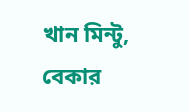খান মিন্টু, বেকার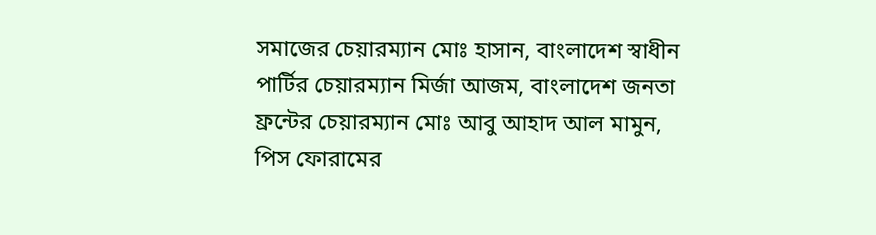সমাজের চেয়ারম্যান মোঃ হাসান, বাংলাদেশ স্বাধীন পার্টির চেয়ারম্যান মির্জা আজম, বাংলাদেশ জনতা ফ্রন্টের চেয়ারম্যান মোঃ আবু আহাদ আল মামুন, পিস ফোরামের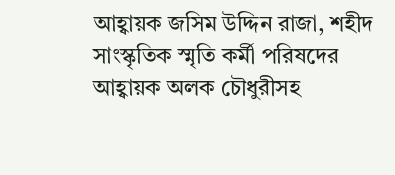আহ্বায়ক জসিম উদ্দিন রাজা, শহীদ সাংস্কৃতিক স্মৃতি কর্মী পরিষদের আহ্বায়ক অলক চৌধুরীসহ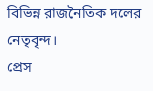বিভিন্ন রাজনৈতিক দলের নেতৃবৃন্দ।
প্রেস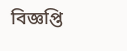বিজ্ঞপ্তি